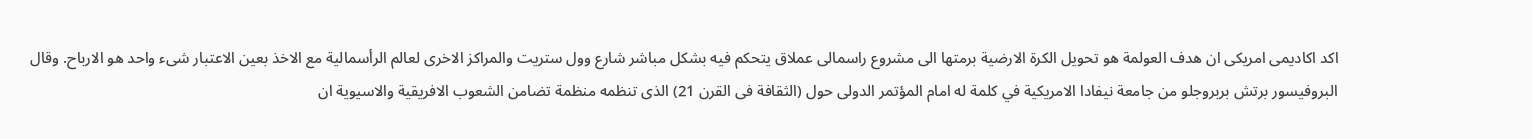اكد اكاديمى امريكى ان هدف العولمة هو تحويل الكرة الارضية برمتها الى مشروع راسمالى عملاق يتحكم فيه بشكل مباشر شارع وول ستريت والمراكز الاخرى لعالم الرأسمالية مع الاخذ بعين الاعتبار شىء واحد هو الارباح. وقال البروفيسور برتش بربروجلو من جامعة نيفادا الامريكية في كلمة له امام المؤتمر الدولى حول (الثقافة فى القرن 21) الذى تنظمه منظمة تضامن الشعوب الافريقية والاسيوية ان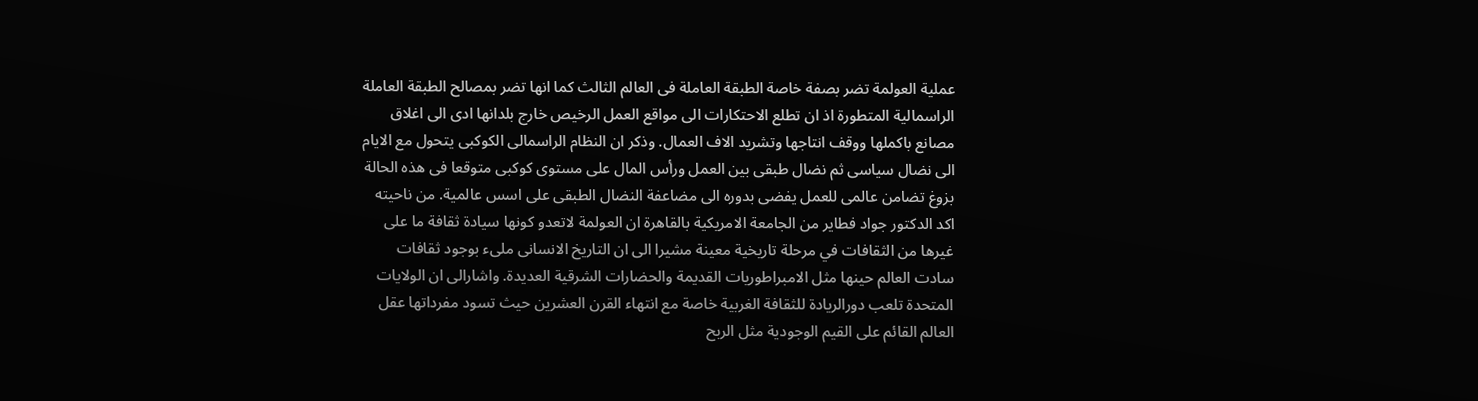عملية العولمة تضر بصفة خاصة الطبقة العاملة فى العالم الثالث كما انها تضر بمصالح الطبقة العاملة الراسمالية المتطورة اذ ان تطلع الاحتكارات الى مواقع العمل الرخيص خارج بلدانها ادى الى اغلاق مصانع باكملها ووقف انتاجها وتشريد الاف العمال. وذكر ان النظام الراسمالى الكوكبى يتحول مع الايام الى نضال سياسى ثم نضال طبقى بين العمل ورأس المال على مستوى كوكبى متوقعا فى هذه الحالة بزوغ تضامن عالمى للعمل يفضى بدوره الى مضاعفة النضال الطبقى على اسس عالمية. من ناحيته اكد الدكتور جواد فطاير من الجامعة الامريكية بالقاهرة ان العولمة لاتعدو كونها سيادة ثقافة ما على غيرها من الثقافات في مرحلة تاريخية معينة مشيرا الى ان التاريخ الانسانى ملىء بوجود ثقافات سادت العالم حينها مثل الامبراطوريات القديمة والحضارات الشرقية العديدة. واشارالى ان الولايات المتحدة تلعب دورالريادة للثقافة الغربية خاصة مع انتهاء القرن العشرين حيث تسود مفرداتها عقل العالم القائم على القيم الوجودية مثل الربح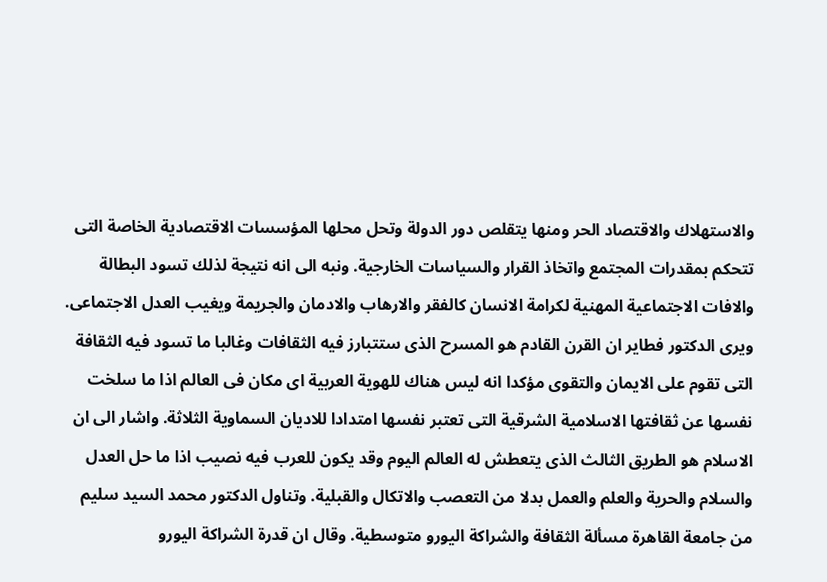والاستهلاك والاقتصاد الحر ومنها يتقلص دور الدولة وتحل محلها المؤسسات الاقتصادية الخاصة التى تتحكم بمقدرات المجتمع واتخاذ القرار والسياسات الخارجية. ونبه الى انه نتيجة لذلك تسود البطالة والافات الاجتماعية المهنية لكرامة الانسان كالفقر والارهاب والادمان والجريمة ويغيب العدل الاجتماعى. ويرى الدكتور فطاير ان القرن القادم هو المسرح الذى ستتبارز فيه الثقافات وغالبا ما تسود فيه الثقافة التى تقوم على الايمان والتقوى مؤكدا انه ليس هناك للهوية العربية اى مكان فى العالم اذا ما سلخت نفسها عن ثقافتها الاسلامية الشرقية التى تعتبر نفسها امتدادا للاديان السماوية الثلاثة. واشار الى ان الاسلام هو الطريق الثالث الذى يتعطش له العالم اليوم وقد يكون للعرب فيه نصيب اذا ما حل العدل والسلام والحرية والعلم والعمل بدلا من التعصب والاتكال والقبلية. وتناول الدكتور محمد السيد سليم من جامعة القاهرة مسألة الثقافة والشراكة اليورو متوسطية. وقال ان قدرة الشراكة اليورو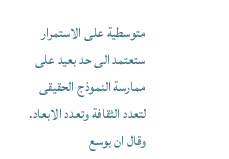متوسطية على الاستمرار ستعتمد الى حد بعيد على ممارسة النموذج الحقيقى لتعدد الثقافة وتعدد الابعاد. وقال ان بوسع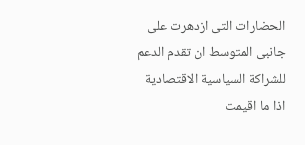الحضارات التى ازدهرت على جانبى المتوسط ان تقدم الدعم للشراكة السياسية الاقتصادية اذا ما اقيمت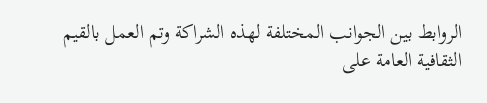الروابط بين الجوانب المختلفة لهذه الشراكة وتم العمل بالقيم الثقافية العامة على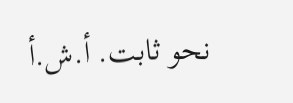نحو ثابت. أ.ش.أ